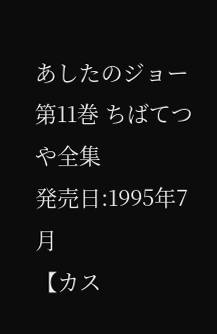あしたのジョー 第11巻 ちばてつや全集
発売日:1995年7月
【カス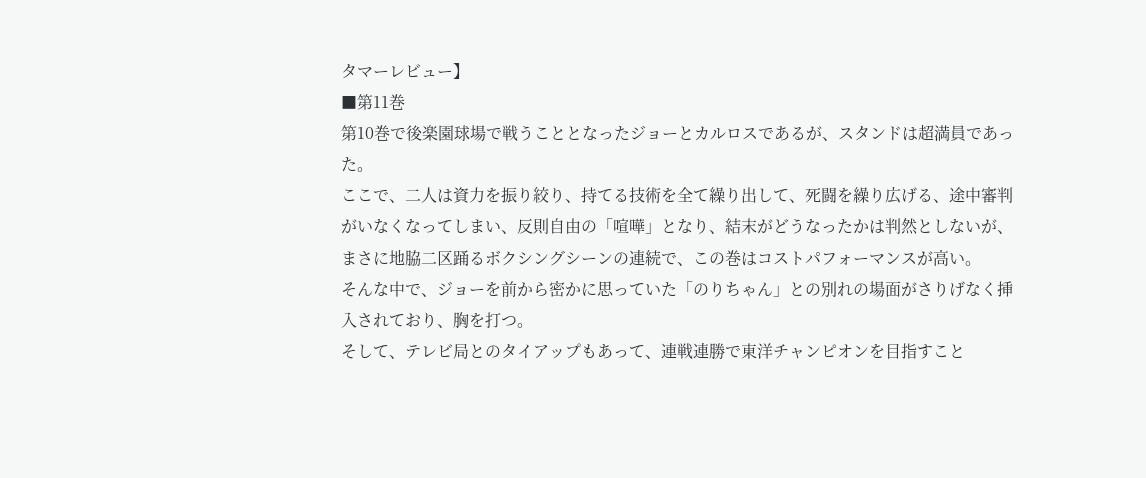タマーレビュー】
■第11巻
第10巻で後楽園球場で戦うこととなったジョーとカルロスであるが、スタンドは超満員であった。
ここで、二人は資力を振り絞り、持てる技術を全て繰り出して、死闘を繰り広げる、途中審判がいなくなってしまい、反則自由の「喧嘩」となり、結末がどうなったかは判然としないが、まさに地脇二区踊るボクシングシーンの連続で、この巻はコストパフォーマンスが高い。
そんな中で、ジョーを前から密かに思っていた「のりちゃん」との別れの場面がさりげなく挿入されており、胸を打つ。
そして、テレビ局とのタイアップもあって、連戦連勝で東洋チャンピオンを目指すこと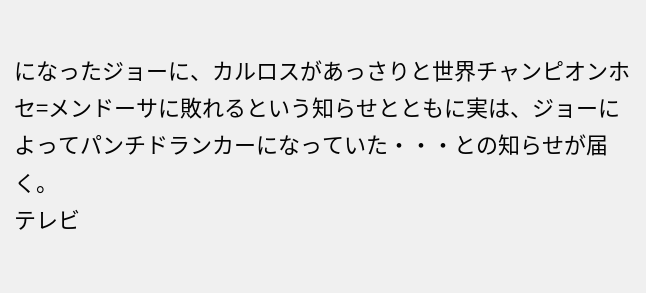になったジョーに、カルロスがあっさりと世界チャンピオンホセ=メンドーサに敗れるという知らせとともに実は、ジョーによってパンチドランカーになっていた・・・との知らせが届く。
テレビ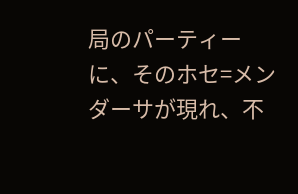局のパーティーに、そのホセ=メンダーサが現れ、不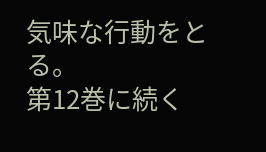気味な行動をとる。
第12巻に続く